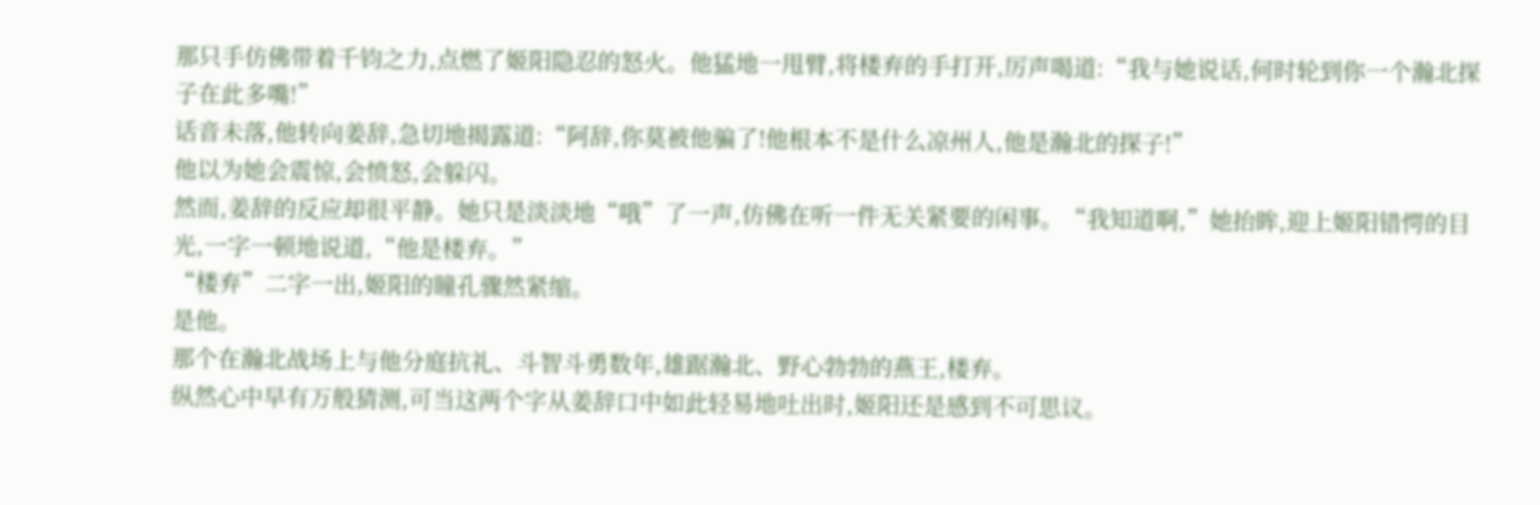那只手仿佛带着千钧之力,点燃了姬阳隐忍的怒火。他猛地一甩臂,将楼弃的手打开,厉声喝道:“我与她说话,何时轮到你一个瀚北探子在此多嘴!”
话音未落,他转向姜辞,急切地揭露道:“阿辞,你莫被他骗了!他根本不是什么凉州人,他是瀚北的探子!”
他以为她会震惊,会愤怒,会躲闪。
然而,姜辞的反应却很平静。她只是淡淡地“哦”了一声,仿佛在听一件无关紧要的闲事。“我知道啊,”她抬眸,迎上姬阳错愕的目光,一字一顿地说道,“他是楼弃。”
“楼弃”二字一出,姬阳的瞳孔骤然紧缩。
是他。
那个在瀚北战场上与他分庭抗礼、斗智斗勇数年,雄踞瀚北、野心勃勃的燕王,楼弃。
纵然心中早有万般猜测,可当这两个字从姜辞口中如此轻易地吐出时,姬阳还是感到不可思议。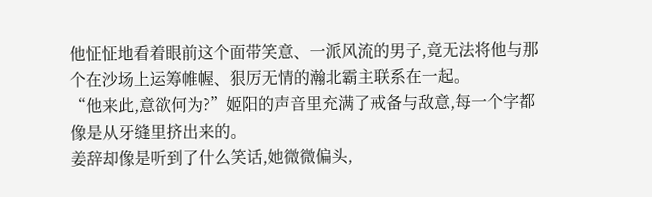他怔怔地看着眼前这个面带笑意、一派风流的男子,竟无法将他与那个在沙场上运筹帷幄、狠厉无情的瀚北霸主联系在一起。
“他来此,意欲何为?”姬阳的声音里充满了戒备与敌意,每一个字都像是从牙缝里挤出来的。
姜辞却像是听到了什么笑话,她微微偏头,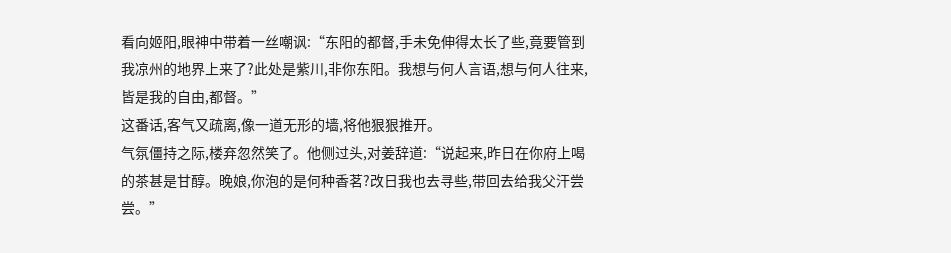看向姬阳,眼神中带着一丝嘲讽:“东阳的都督,手未免伸得太长了些,竟要管到我凉州的地界上来了?此处是紫川,非你东阳。我想与何人言语,想与何人往来,皆是我的自由,都督。”
这番话,客气又疏离,像一道无形的墙,将他狠狠推开。
气氛僵持之际,楼弃忽然笑了。他侧过头,对姜辞道:“说起来,昨日在你府上喝的茶甚是甘醇。晚娘,你泡的是何种香茗?改日我也去寻些,带回去给我父汗尝尝。”